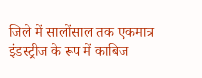जिले में सालोंसाल तक एकमात्र इंडस्ट्रीज के रूप में काबिज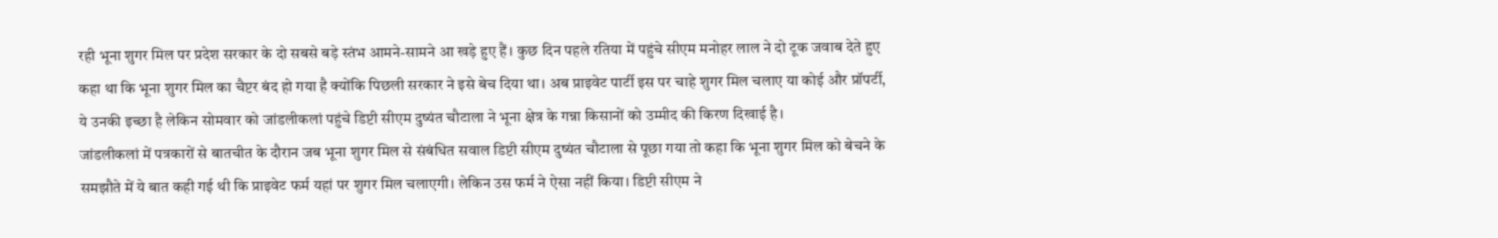रही भूना शुगर मिल पर प्रदेश सरकार के दो सबसे बड़े स्तंभ आमने-सामने आ खड़े हुए हैं। कुछ दिन पहले रतिया में पहुंचे सीएम मनोहर लाल ने दो टूक जवाब देते हुए कहा था कि भूना शुगर मिल का चैप्टर बंद हो गया है क्योंकि पिछली सरकार ने इसे बेच दिया था। अब प्राइवेट पार्टी इस पर चाहे शुगर मिल चलाए या कोई और प्रॉपर्टी, ये उनकी इच्छा है लेकिन सोमवार को जांडलीकलां पहुंचे डिप्टी सीएम दुष्यंत चौटाला ने भूना क्षेत्र के गन्ना किसानों को उम्मीद की किरण दिखाई है।
जांडलीकलां में पत्रकारों से बातचीत के दौरान जब भूना शुगर मिल से संबंधित सवाल डिप्टी सीएम दुष्यंत चौटाला से पूछा गया तो कहा कि भूना शुगर मिल को बेचने के समझौते में ये बात कही गई थी कि प्राइवेट फर्म यहां पर शुगर मिल चलाएगी। लेकिन उस फर्म ने ऐसा नहीं किया। डिप्टी सीएम ने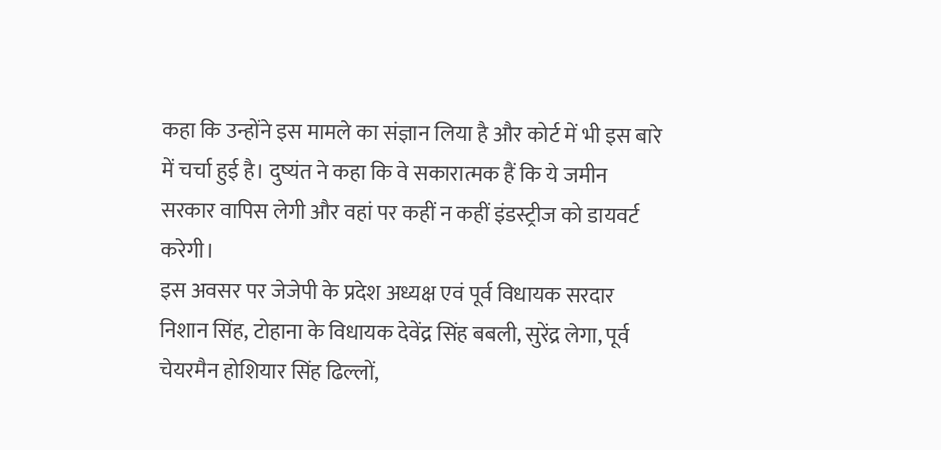कहा कि उन्होंने इस मामले का संज्ञान लिया है और कोर्ट में भी इस बारे में चर्चा हुई है। दुष्यंत ने कहा कि वे सकारात्मक हैं कि ये जमीन सरकार वापिस लेगी और वहां पर कहीं न कहीं इंडस्ट्रीज को डायवर्ट करेगी।
इस अवसर पर जेजेपी के प्रदेश अध्यक्ष एवं पूर्व विधायक सरदार निशान सिंह, टोहाना के विधायक देवेंद्र सिंह बबली, सुरेंद्र लेगा, पूर्व चेयरमैन होशियार सिंह ढिल्लों,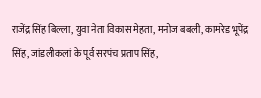राजेंद्र सिंह बिल्ला, युवा नेता विकास मेहता, मनोज बबली, कामरेड भूपेंद्र सिंह, जांडलीकलां के पूर्व सरपंच प्रताप सिंह,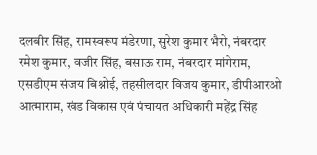दलबीर सिंह, रामस्वरूप मंडेरणा, सुरेश कुमार भैरो, नंबरदार रमेश कुमार, वजीर सिंह, बसाऊ राम, नंबरदार मांगेराम, एसडीएम संजय बिश्नोई, तहसीलदार विजय कुमार, डीपीआरओ आत्माराम, खंड विकास एवं पंचायत अधिकारी महेंद्र सिंह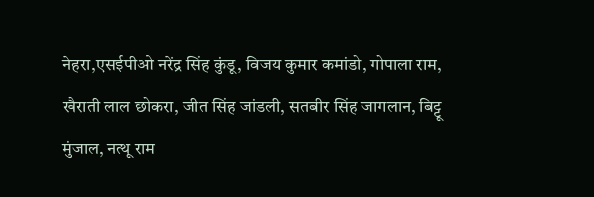नेहरा,एसईपीओ नरेंद्र सिंह कुंडू, विजय कुमार कमांडो, गोपाला राम, खैराती लाल छोकरा, जीत सिंह जांडली, सतबीर सिंह जागलान, बिट्टू मुंजाल, नत्थू राम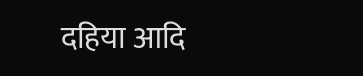दहिया आदि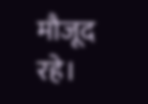मौजूद रहे।